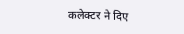कलेक्टर ने दिए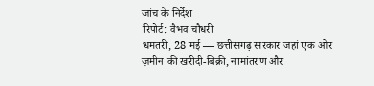जांच के निर्देश
रिपोर्ट: वैभव चौधरी
धमतरी, 28 मई — छत्तीसगढ़ सरकार जहां एक ओर ज़मीन की खरीदी-बिक्री, नामांतरण और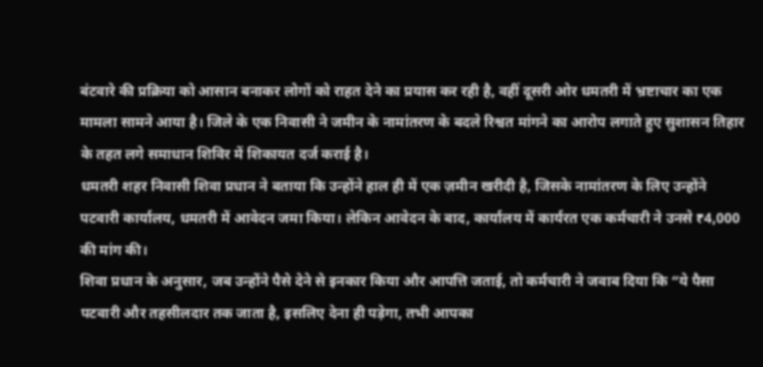बंटवारे की प्रक्रिया को आसान बनाकर लोगों को राहत देने का प्रयास कर रही है, वहीं दूसरी ओर धमतरी में भ्रष्टाचार का एक मामला सामने आया है। जिले के एक निवासी ने जमीन के नामांतरण के बदले रिश्वत मांगने का आरोप लगाते हुए सुशासन तिहार के तहत लगे समाधान शिविर में शिकायत दर्ज कराई है।
धमतरी शहर निवासी शिवा प्रधान ने बताया कि उन्होंने हाल ही में एक ज़मीन खरीदी है, जिसके नामांतरण के लिए उन्होंने पटवारी कार्यालय, धमतरी में आवेदन जमा किया। लेकिन आवेदन के बाद, कार्यालय में कार्यरत एक कर्मचारी ने उनसे ₹4,000 की मांग की।
शिवा प्रधान के अनुसार, जब उन्होंने पैसे देने से इनकार किया और आपत्ति जताई, तो कर्मचारी ने जवाब दिया कि “ये पैसा पटवारी और तहसीलदार तक जाता है, इसलिए देना ही पड़ेगा, तभी आपका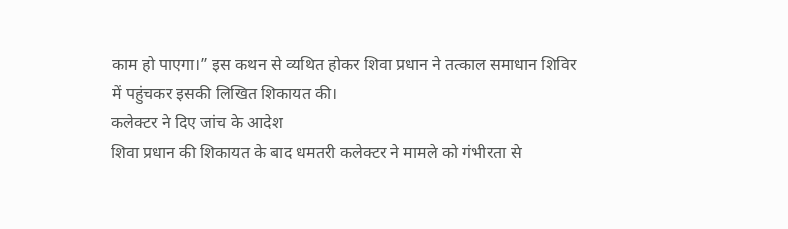काम हो पाएगा।” इस कथन से व्यथित होकर शिवा प्रधान ने तत्काल समाधान शिविर में पहुंचकर इसकी लिखित शिकायत की।
कलेक्टर ने दिए जांच के आदेश
शिवा प्रधान की शिकायत के बाद धमतरी कलेक्टर ने मामले को गंभीरता से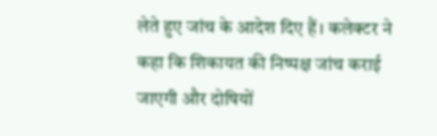लेते हुए जांच के आदेश दिए हैं। कलेक्टर ने कहा कि शिकायत की निष्पक्ष जांच कराई जाएगी और दोषियों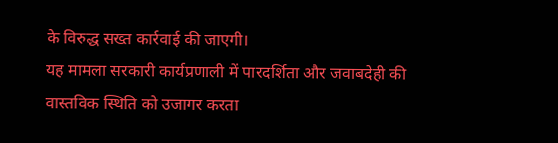के विरुद्ध सख्त कार्रवाई की जाएगी।
यह मामला सरकारी कार्यप्रणाली में पारदर्शिता और जवाबदेही की वास्तविक स्थिति को उजागर करता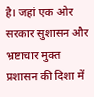है। जहां एक ओर सरकार सुशासन और भ्रष्टाचार मुक्त प्रशासन की दिशा में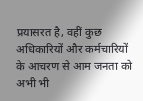प्रयासरत है, वहीं कुछ अधिकारियों और कर्मचारियों के आचरण से आम जनता को अभी भी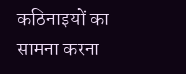कठिनाइयों का सामना करना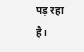पड़ रहा है।